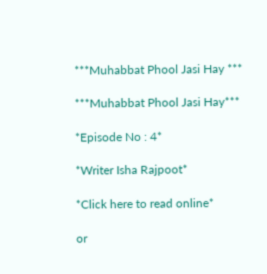***Muhabbat Phool Jasi Hay ***

***Muhabbat Phool Jasi Hay***

*Episode No : 4*

*Writer Isha Rajpoot*

*Click here to read online*

or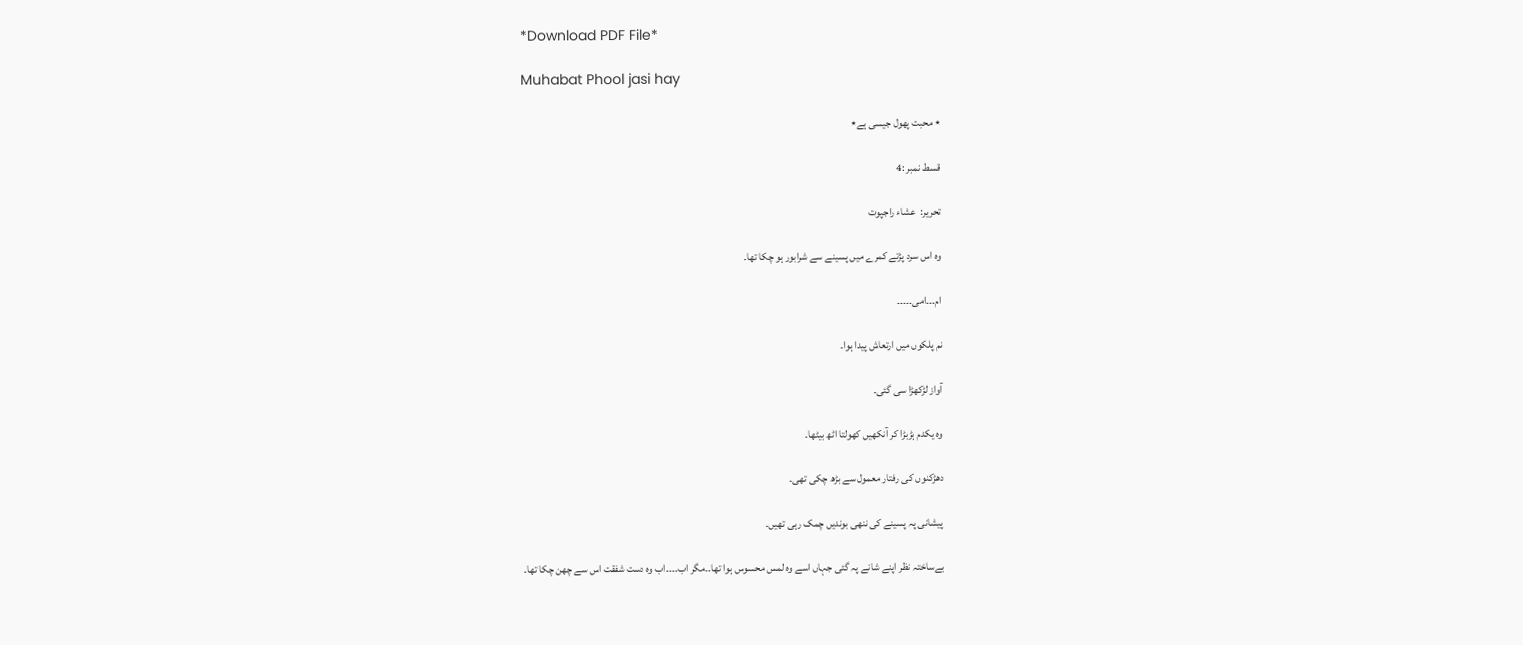*Download PDF File*

Muhabat Phool jasi hay

٭ محبت پھول جیسی ہے٭

قسط نمبر :4

تحریر:  عشاء راجپوت

وہ اس سرد پڑتے کمرے میں پسینے سے شرابور ہو چکا تھا۔

ام۔۔۔امی۔۔۔۔۔

نم پلکوں میں ارتعاش پیدا ہوا۔

آواز لڑکھڑا سی گئی۔

وہ یکدم ہڑبڑا کر آنکھیں کھولتا اٹھ بیٹھا۔

دھڑکنوں کی رفتار معمول سے بڑھ چکی تھی۔

پیشانی پہ پسینے کی ننھی بوندیں چمک رہی تھیں۔

بےساختہ نظر اپنے شانے پہ گئی جہاں اسے وہ لمس محسوس ہوا تھا۔۔مگر اب۔۔۔۔اب وہ دست شفقت اس سے چھن چکا تھا۔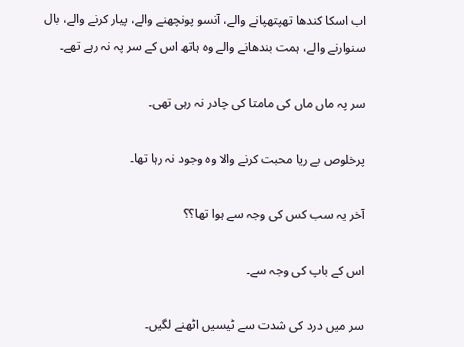اب اسکا کندھا تھپتھپانے والے، آنسو پونچھنے والے، پیار کرنے والے، بال سنوارنے والے، ہمت بندھانے والے وہ ہاتھ اس کے سر پہ نہ رہے تھے۔

سر پہ ماں ماں کی مامتا کی چادر نہ رہی تھی۔

پرخلوص بے ریا محبت کرنے والا وہ وجود نہ رہا تھا۔

آخر یہ سب کس کی وجہ سے ہوا تھا؟؟

اس کے باپ کی وجہ سے۔

سر میں درد کی شدت سے ٹیسیں اٹھنے لگیں۔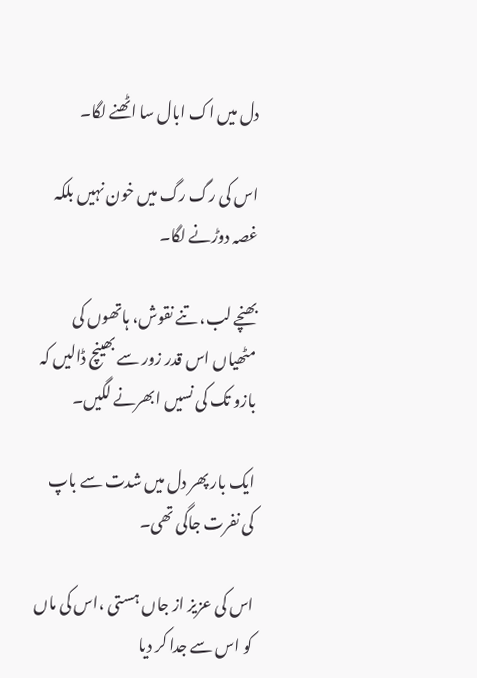دل میں اک ابال سا اٹھنے لگا۔

اس کی رگ رگ میں خون نہیں بلکہ غصہ دوڑنے لگا۔

بھنچے لب، تنے نقوش، ہاتھوں کی مٹھیاں اس قدر زور سے بھینچ ڈالیں کہ بازو تک کی نسیں ابھرنے لگیں۔

ایک بار پھر دل میں شدت سے باپ کی نفرت جاگی تھی۔

اس کی عزیز از جاں ہستی ،اس کی ماں کو اس سے جدا کر دیا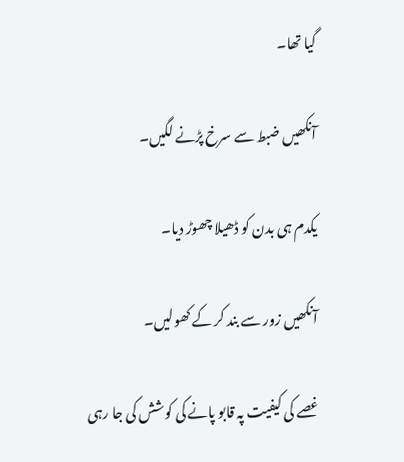گیا تھا۔

آنکھیں ضبط سے سرخ پڑنے لگیں۔

یکدم ہی بدن کو ڈھیلا چھوڑ دیا۔

آنکھیں زور سے بند کر کے کھولیں۔

غصے کی کیفیت پہ قابو پانے کی کوشش کی جا رہی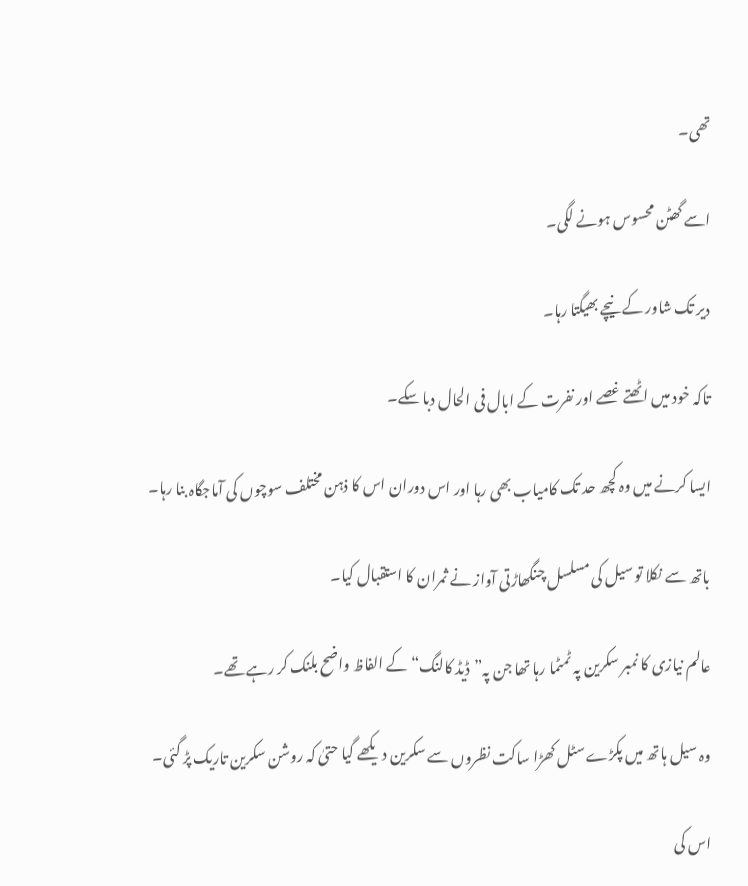تھی۔

اسے گھٹن محسوس ہونے لگی۔

دیر تک شاور کے نیچے بھیگتا رہا۔

تاکہ خود میں اٹھتے غصے اور نفرت کے ابال فی الحال دبا سکے۔

ایسا کرنے میں وہ کچھ حد تک کامیاب بھی رہا اور اس دوران اس کا ذہن مختلف سوچوں کی آماجگاہ بنا رہا۔

باتھ سے نکلا تو سیل کی مسلسل چنگھاڑتی آواز نے ثمران کا استقبال کیا۔

عالم نیازی کا نمبر سکرین پہ ٹمٹما رہا تھا جن پہ”ڈیڈ کالنگ“کے الفاظ واضح بلنک کر رہے تھے۔

وہ سیل ہاتھ میں پکڑے سٹل کھڑا ساکت نظروں سے سکرین دیکھے گیا حتیٰ کہ روشن سکرین تاریک پڑ گئی۔

اس کی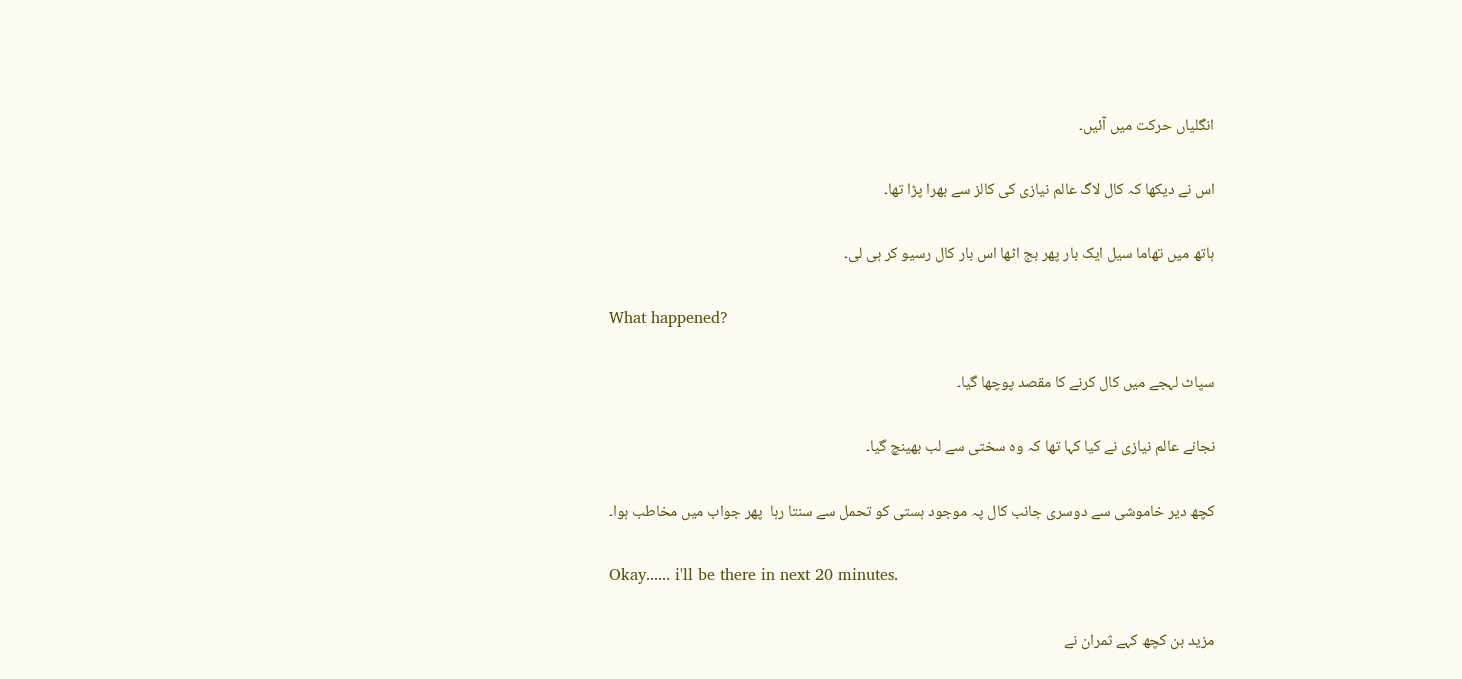انگلیاں حرکت میں آئیں۔

اس نے دیکھا کہ کال لاگ عالم نیازی کی کالز سے بھرا پڑا تھا۔

ہاتھ میں تھاما سیل ایک بار پھر بج اٹھا اس بار کال رسیو کر ہی لی۔

What happened?

سپاٹ لہجے میں کال کرنے کا مقصد پوچھا گیا۔

نجانے عالم نیازی نے کیا کہا تھا کہ وہ سختی سے لب بھینچ گیا۔

کچھ دیر خاموشی سے دوسری جانب کال پہ موجود ہستی کو تحمل سے سنتا رہا  پھر جواب میں مخاطب ہوا۔

Okay...... i'll be there in next 20 minutes.

مزید بن کچھ کہے ثمران نے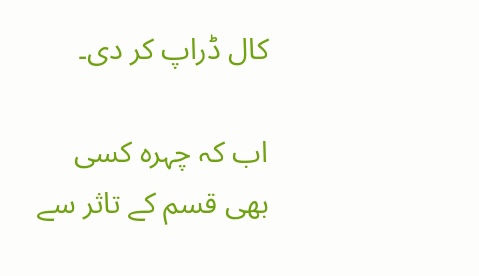کال ڈراپ کر دی۔

اب کہ چہرہ کسی بھی قسم کے تاثر سے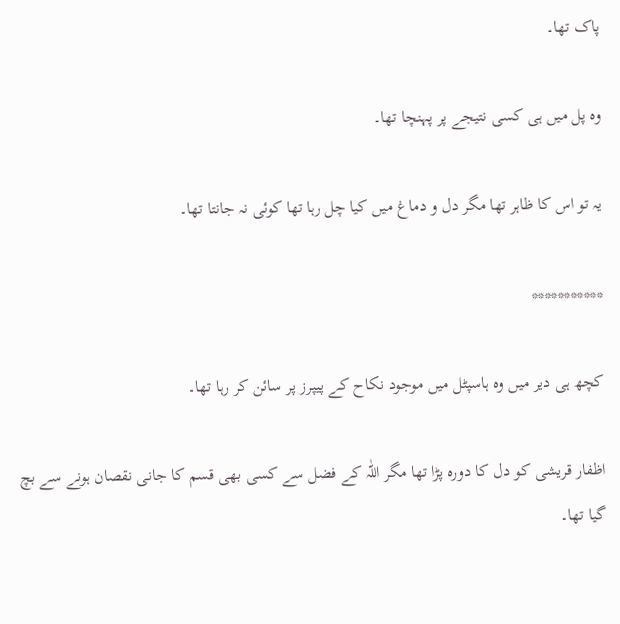پاک تھا۔

وہ پل میں ہی کسی نتیجے پر پہنچا تھا۔

یہ تو اس کا ظاہر تھا مگر دل و دماغ میں کیا چل رہا تھا کوئی نہ جانتا تھا۔

***********

کچھ ہی دیر میں وہ ہاسپٹل میں موجود نکاح کے پیپرز پر سائن کر رہا تھا۔

اظفار قریشی کو دل کا دورہ پڑا تھا مگر اللّٰہ کے فضل سے کسی بھی قسم کا جانی نقصان ہونے سے بچ گیا تھا۔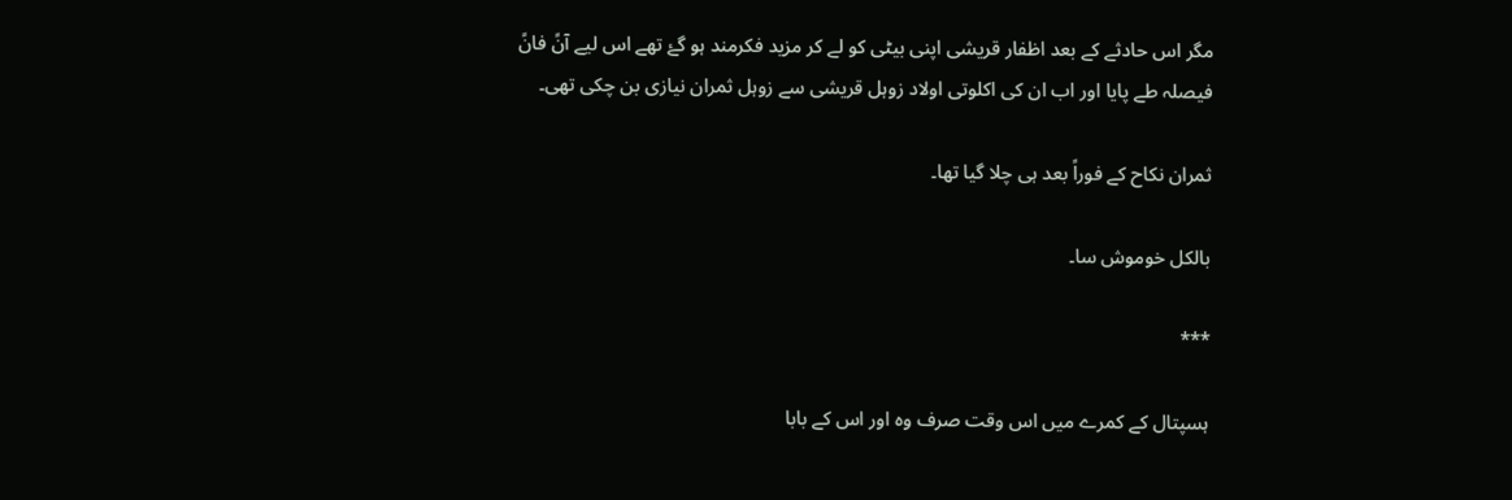مگر اس حادثے کے بعد اظفار قریشی اپنی بیٹی کو لے کر مزید فکرمند ہو گۓ تھے اس لیے آنً فانً فیصلہ طے پایا اور اب ان کی اکلوتی اولاد زوہل قریشی سے زوہل ثمران نیازی بن چکی تھی۔

ثمران نکاح کے فوراً بعد ہی چلا گیا تھا۔

بالکل خوموش سا۔

***

ہسپتال کے کمرے میں اس وقت صرف وہ اور اس کے بابا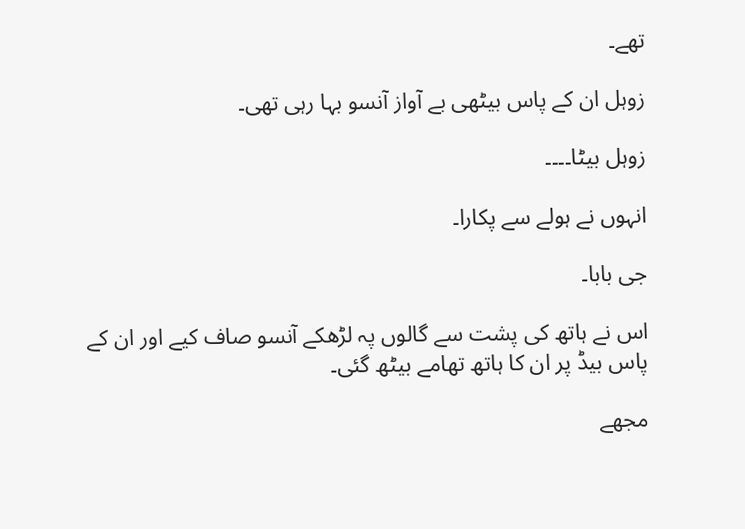تھے۔

زوہل ان کے پاس بیٹھی بے آواز آنسو بہا رہی تھی۔

زوہل بیٹا۔۔۔۔

انہوں نے ہولے سے پکارا۔

جی بابا۔

اس نے ہاتھ کی پشت سے گالوں پہ لڑھکے آنسو صاف کیے اور ان کے پاس بیڈ پر ان کا ہاتھ تھامے بیٹھ گئی۔

مجھے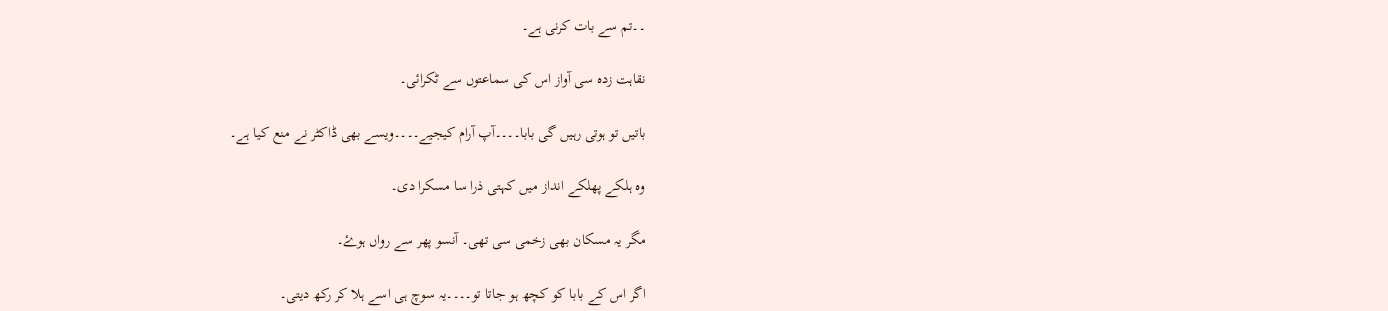۔۔تم سے بات کرنی ہے۔

نقاہت زدہ سی آواز اس کی سماعتوں سے ٹکرائی۔

باتیں تو ہوتی رہیں گی بابا۔۔۔۔آپ آرام کیجیے۔۔۔۔ویسے بھی ڈاکٹر نے منع کیا ہے۔

وہ ہلکے پھلکے انداز میں کہتی ذرا سا مسکرا دی۔

مگر یہ مسکان بھی زخمی سی تھی۔ آنسو پھر سے رواں ہوۓ۔

اگر اس کے بابا کو کچھ ہو جاتا تو۔۔۔۔یہ سوچ ہی اسے ہلا کر رکھ دیتی۔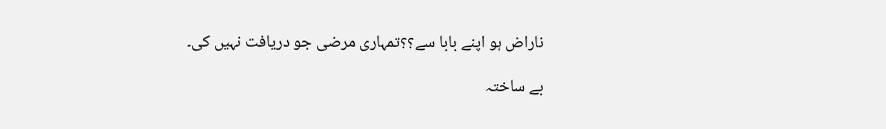ناراض ہو اپنے بابا سے؟؟تمہاری مرضی جو دریافت نہیں کی۔

بے ساختہ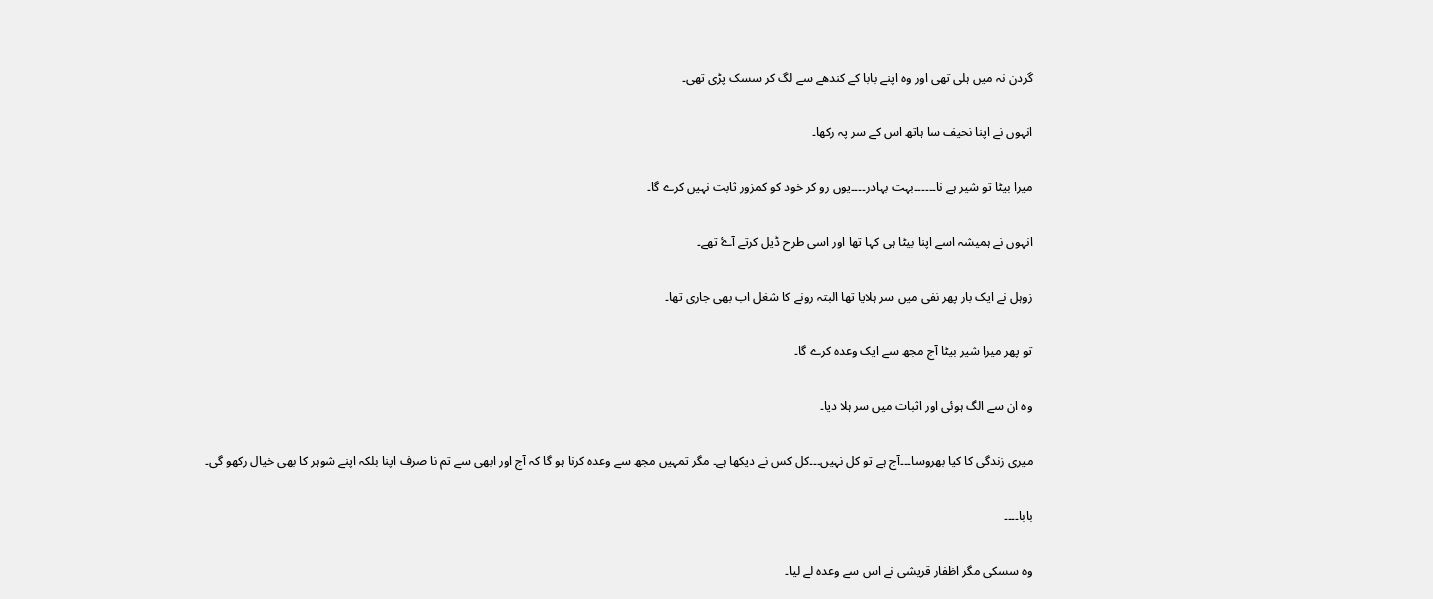گردن نہ میں ہلی تھی اور وہ اپنے بابا کے کندھے سے لگ کر سسک پڑی تھی۔

انہوں نے اپنا نحیف سا ہاتھ اس کے سر پہ رکھا۔

میرا بیٹا تو شیر ہے نا۔۔۔۔۔۔بہت بہادر۔۔۔۔یوں رو کر خود کو کمزور ثابت نہیں کرے گا۔

انہوں نے ہمیشہ اسے اپنا بیٹا ہی کہا تھا اور اسی طرح ڈیل کرتے آۓ تھے۔

زوہل نے ایک بار پھر نفی میں سر ہلایا تھا البتہ رونے کا شغل اب بھی جاری تھا۔

تو پھر میرا شیر بیٹا آج مجھ سے ایک وعدہ کرے گا۔

وہ ان سے الگ ہوئی اور اثبات میں سر ہلا دیا۔

میری زندگی کا کیا بھروسا۔۔۔آج ہے تو کل نہیں۔۔۔کل کس نے دیکھا ہے۔ مگر تمہیں مجھ سے وعدہ کرنا ہو گا کہ آج اور ابھی سے تم نا صرف اپنا بلکہ اپنے شوہر کا بھی خیال رکھو گی۔

بابا۔۔۔۔

وہ سسکی مگر اظفار قریشی نے اس سے وعدہ لے لیا۔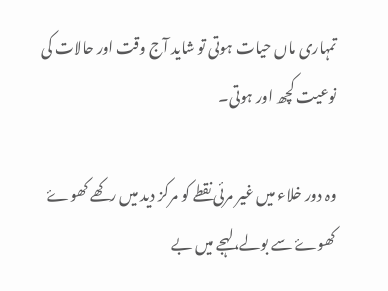تمہاری ماں حیات ہوتی تو شاید آج وقت اور حالات کی نوعیت کچھ اور ہوتی۔

وہ دور خلاء میں غیر مرئی نقطے کو مرکز دید میں رکھے کھوۓ کھوۓ سے بولے،لہجے میں بے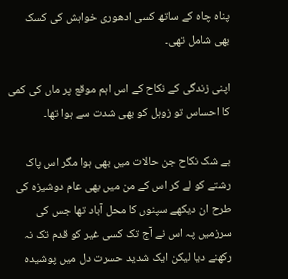پناہ چاہ کے ساتھ کسی ادھوری خواہش کی کسک بھی شامل تھی۔

اپنی زندگی کے نکاح کے اس اہم موقع پر ماں کی کمی کا احساس تو زوہل کو بھی شدت سے ہوا تھا۔

بے شک نکاح جن حالات میں بھی ہوا مگر اس پاک رشتے کو لے کر اس کے من میں بھی عام دوشیزہ کی طرح ان دیکھے سپنوں کا محل آباد تھا جس کی سرزمیں پہ اس نے آج تک کسی غیر کو قدم تک نہ رکھنے دیا لیکن ایک شدید حسرت دل میں پوشیدہ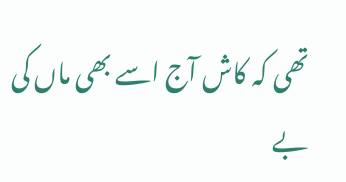تھی کہ کاش آج اسے بھی ماں کی بے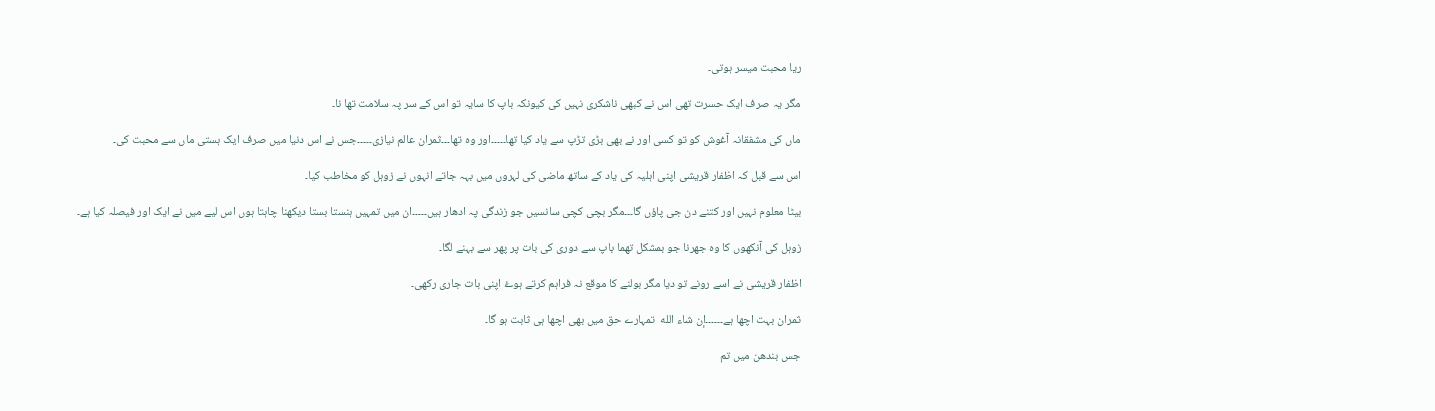ریا محبت میسر ہوتی۔

مگر یہ صرف ایک حسرت تھی اس نے کبھی ناشکری نہیں کی کیونکہ باپ کا سایہ تو اس کے سر پہ سلامت تھا نا۔

ماں کی مشفقانہ آغوش کو تو کسی اور نے بھی بڑی تڑپ سے یاد کیا تھا۔۔۔۔۔اور وہ تھا۔۔۔ثمران عالم نیازی۔۔۔۔۔جس نے اس دنیا میں صرف ایک ہستی ماں سے محبت کی۔

اس سے قبل کہ اظفار قریشی اپنی اہلیہ کی یاد کے ساتھ ماضی کی لہروں میں بہہ جاتے انہوں نے زوہل کو مخاطب کیا۔

بیٹا معلوم نہیں اور کتنے دن جی پاؤں گا۔۔۔مگر بچی کچی سانسیں جو زندگی پہ ادھار ہیں۔۔۔۔۔ان میں تمہیں ہنستا بستا دیکھنا چاہتا ہوں اس لیے میں نے ایک اور فیصلہ کیا ہے۔

زوہل کی آنکھوں کا وہ جھرنا جو بمشکل تھما باپ سے دوری کی بات پر پھر سے بہنے لگا۔

اظفار قریشی نے اسے رونے تو دیا مگر بولنے کا موقع نہ فراہم کرتے ہوۓ اپنی بات جاری رکھی۔

ثمران بہت اچھا ہے۔۔۔۔۔۔إن شاء الله  تمہارے حق میں بھی اچھا ہی ثابت ہو گا۔

جس بندھن میں تم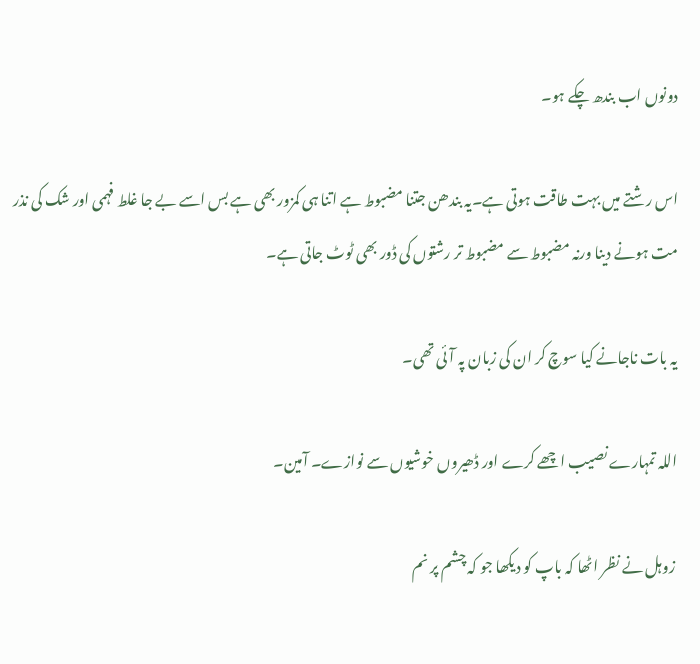دونوں اب بندھ چکے ہو۔

اس رشتے میں بہت طاقت ہوتی ہے۔یہ بندھن جتنا مضبوط ہے اتنا ہی کمزور بھی ہے بس اسے بے جا غلط فہمی اور شک کی نذر مت ہونے دینا ورنہ مضبوط سے مضبوط تر رشتوں کی ڈور بھی ٹوٹ جاتی ہے۔

یہ بات ناجانے کیا سوچ کر ان کی زبان پہ آئی تھی۔

اللہ تمہارے نصیب اچھے کرے اور ڈھیروں خوشیوں سے نوازے۔ آمین۔

 زوہل نے نظر اٹھا کہ باپ کو دیکھا جو کہ چشم پر نم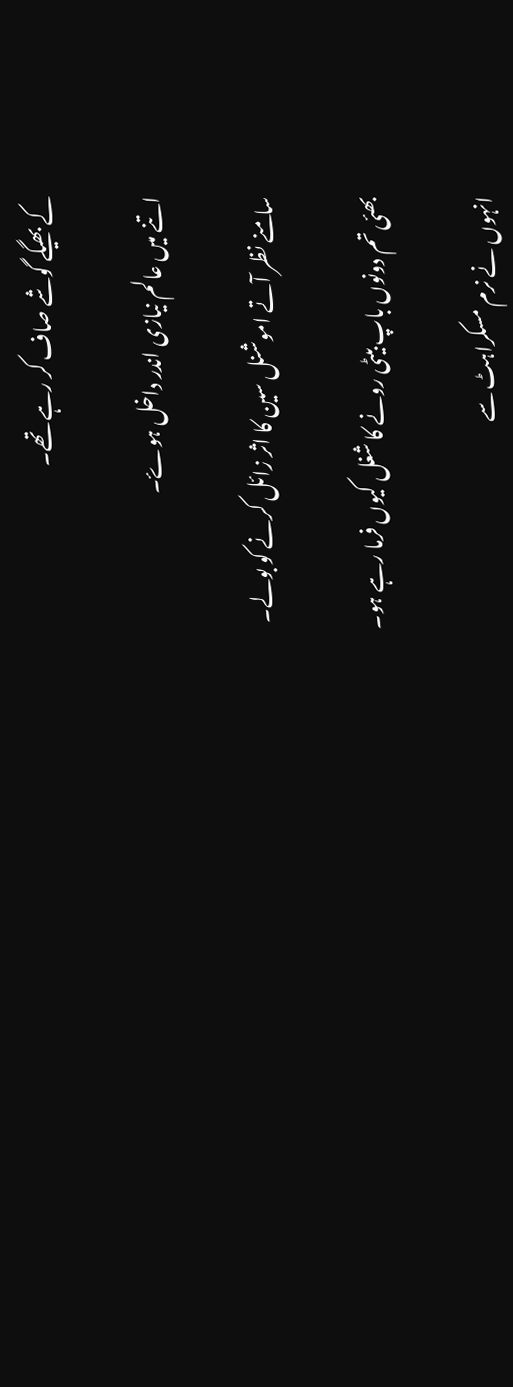کے بھیگے گوشے صاف کر رہے تھے۔

اتنے میں عالم نیازی اندر داخل ہوۓ۔

سامنے نظر آتے اموشنل سین کا اثر زائل کرنے کو بولے۔

بھئی تم دونوں باپ بیٹی رونے کا شغل کیوں فرما رہے ہو۔

انہوں نے نرم مسکراہٹ سے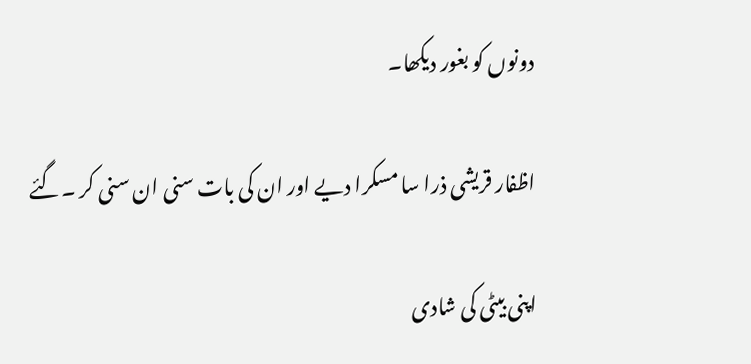دونوں کو بغور دیکھا۔

اظفار قریشی ذرا سا مسکرا دیے اور ان کی بات سنی ان سنی کر ۔گئے

اپنی بیٹی کی شادی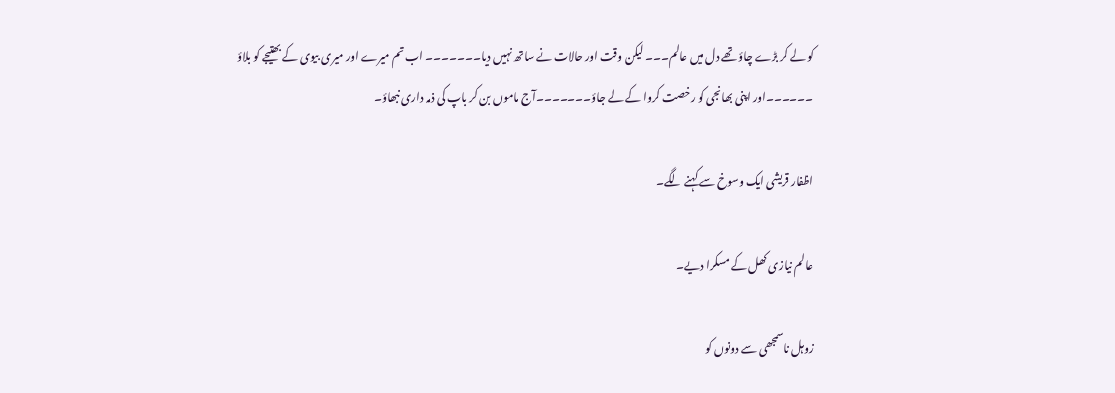کو لے کر بڑے چاؤ تھے دل میں عالم۔۔۔ لیکن وقت اور حالات نے ساتھ نہیں دیا۔۔۔۔۔۔۔ اب تم میرے اور میری بیوی کے بھتیجے کو بلاؤ ۔۔۔۔۔۔اور اپنی بھانجی کو رخصت کروا کے لے جاؤ۔۔۔۔۔۔۔آج ماموں بن کر باپ کی ذمہ داری نبھاؤ۔

اظفار قریشی ایک وسوخ سے کہنے لگے۔

عالم نیازی کھل کے مسکرا دیے۔

زوہل ناسمجھی سے دونوں کو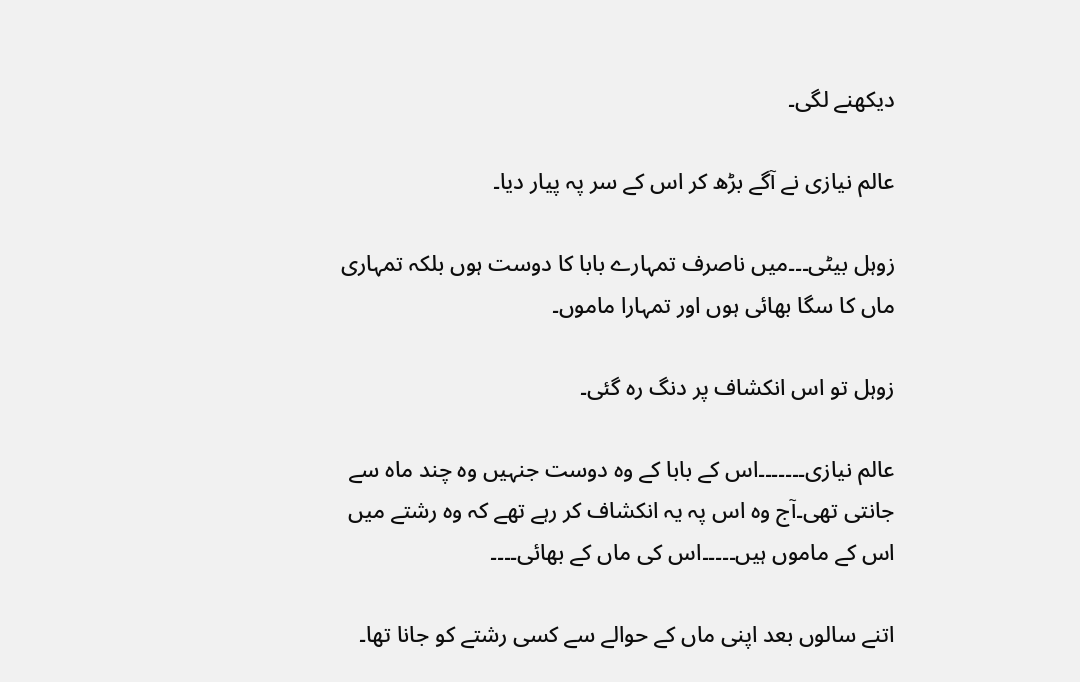دیکھنے لگی۔

عالم نیازی نے آگے بڑھ کر اس کے سر پہ پیار دیا۔

زوہل بیٹی۔۔۔میں ناصرف تمہارے بابا کا دوست ہوں بلکہ تمہاری ماں کا سگا بھائی ہوں اور تمہارا ماموں۔

زوہل تو اس انکشاف پر دنگ رہ گئی۔

عالم نیازی۔۔۔۔۔۔۔اس کے بابا کے وہ دوست جنہیں وہ چند ماہ سے جانتی تھی۔آج وہ اس پہ یہ انکشاف کر رہے تھے کہ وہ رشتے میں اس کے ماموں ہیں۔۔۔۔۔اس کی ماں کے بھائی۔۔۔۔

اتنے سالوں بعد اپنی ماں کے حوالے سے کسی رشتے کو جانا تھا۔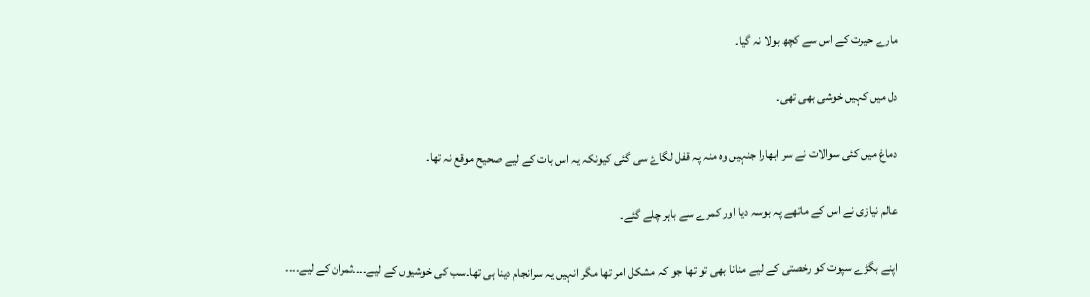مارے حیرت کے اس سے کچھ بولا نہ گیا۔

دل میں کہیں خوشی بھی تھی۔

دماغ میں کئی سوالات نے سر ابھارا جنہیں وہ منہ پہ قفل لگاۓ سی گئی کیونکہ یہ اس بات کے لیے صحیح موقع نہ تھا۔

عالم نیازی نے اس کے ماتھے پہ بوسہ دیا اور کمرے سے باہر چلے گئے۔

اپنے بگڑے سپوت کو رخصتی کے لیے منانا بھی تو تھا جو کہ مشکل امر تھا مگر انہیں یہ سرانجام دینا ہی تھا۔سب کی خوشیوں کے لیے۔۔۔۔ثمران کے لیے۔۔۔۔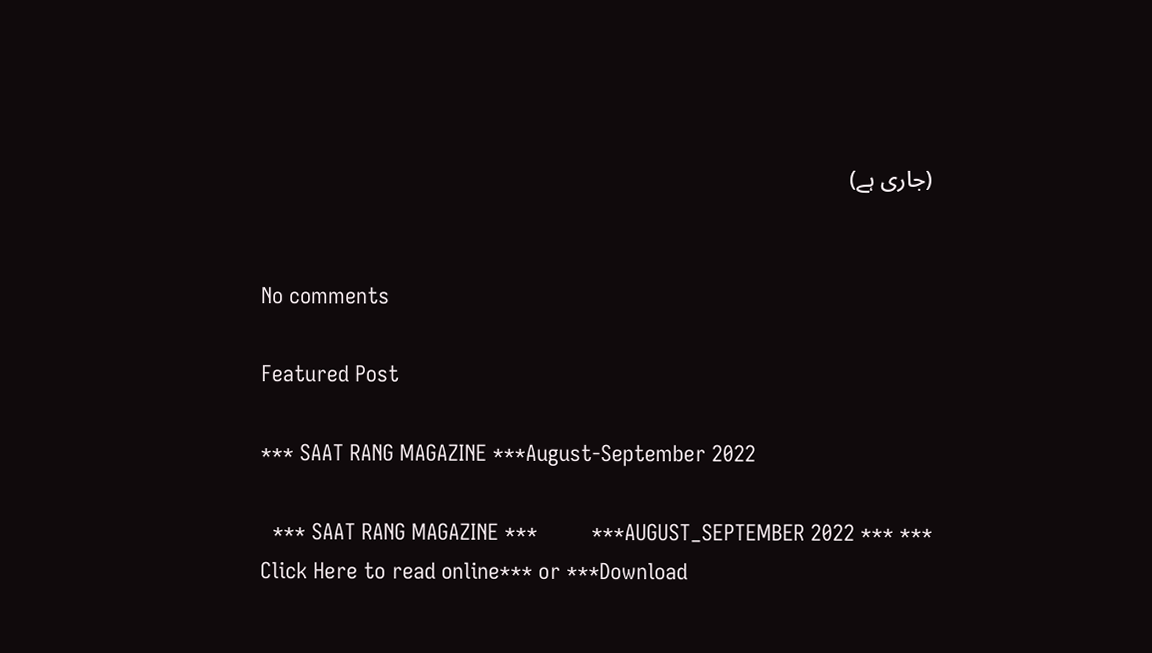(جاری ہے)


No comments

Featured Post

*** SAAT RANG MAGAZINE ***August-September 2022

  *** SAAT RANG MAGAZINE ***         ***AUGUST_SEPTEMBER 2022 *** *** Click Here to read online*** or ***Download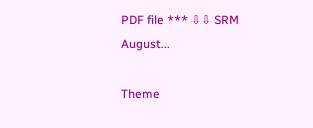PDF file *** ⇩⇩ SRM August...

Theme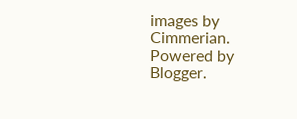images by Cimmerian. Powered by Blogger.